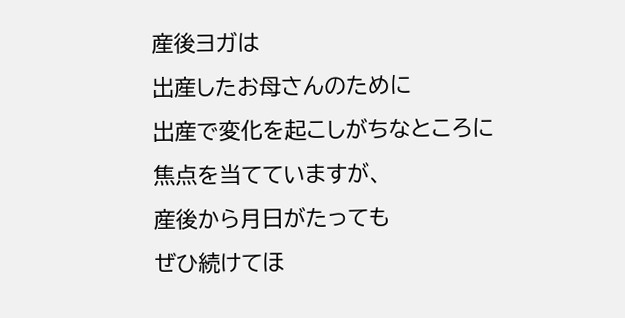産後ヨガは
出産したお母さんのために
出産で変化を起こしがちなところに
焦点を当てていますが、
産後から月日がたっても
ぜひ続けてほ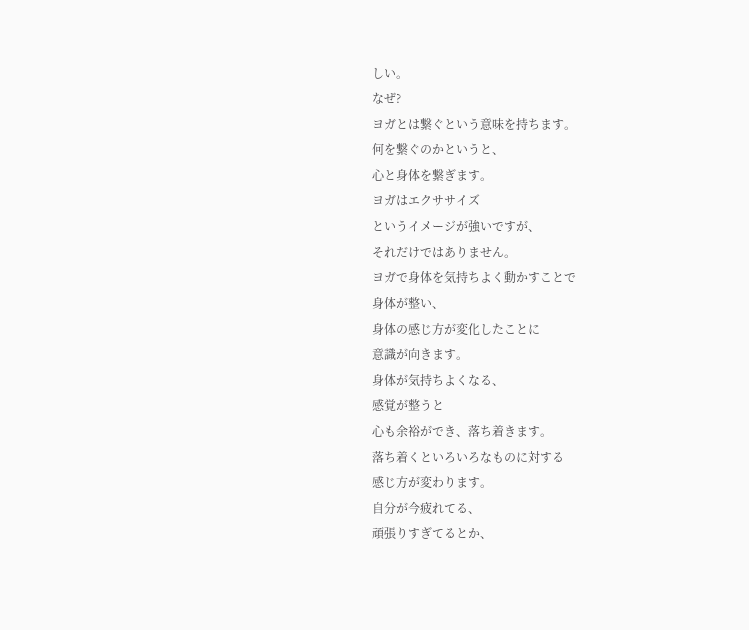しい。
なぜ?
ヨガとは繋ぐという意味を持ちます。
何を繋ぐのかというと、
心と身体を繋ぎます。
ヨガはエクササイズ
というイメージが強いですが、
それだけではありません。
ヨガで身体を気持ちよく動かすことで
身体が整い、
身体の感じ方が変化したことに
意識が向きます。
身体が気持ちよくなる、
感覚が整うと
心も余裕ができ、落ち着きます。
落ち着くといろいろなものに対する
感じ方が変わります。
自分が今疲れてる、
頑張りすぎてるとか、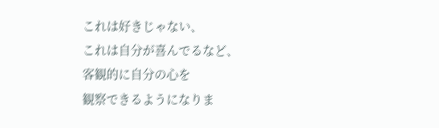これは好きじゃない、
これは自分が喜んでるなど、
客観的に自分の心を
観察できるようになりま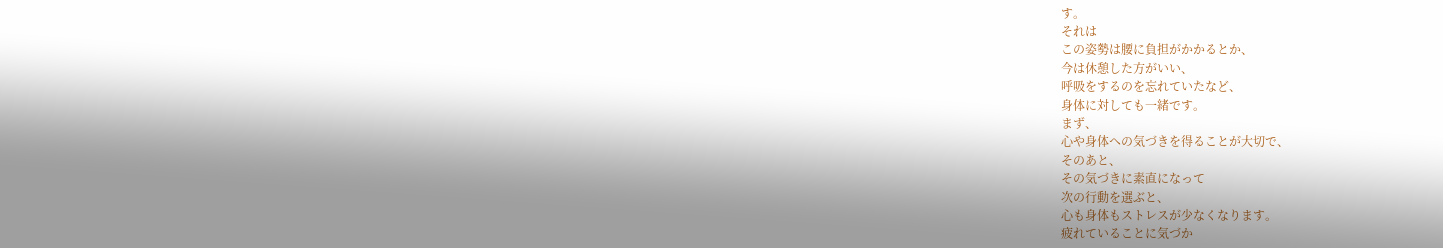す。
それは
この姿勢は腰に負担がかかるとか、
今は休憩した方がいい、
呼吸をするのを忘れていたなど、
身体に対しても一緒です。
まず、
心や身体への気づきを得ることが大切で、
そのあと、
その気づきに素直になって
次の行動を選ぶと、
心も身体もストレスが少なくなります。
疲れていることに気づか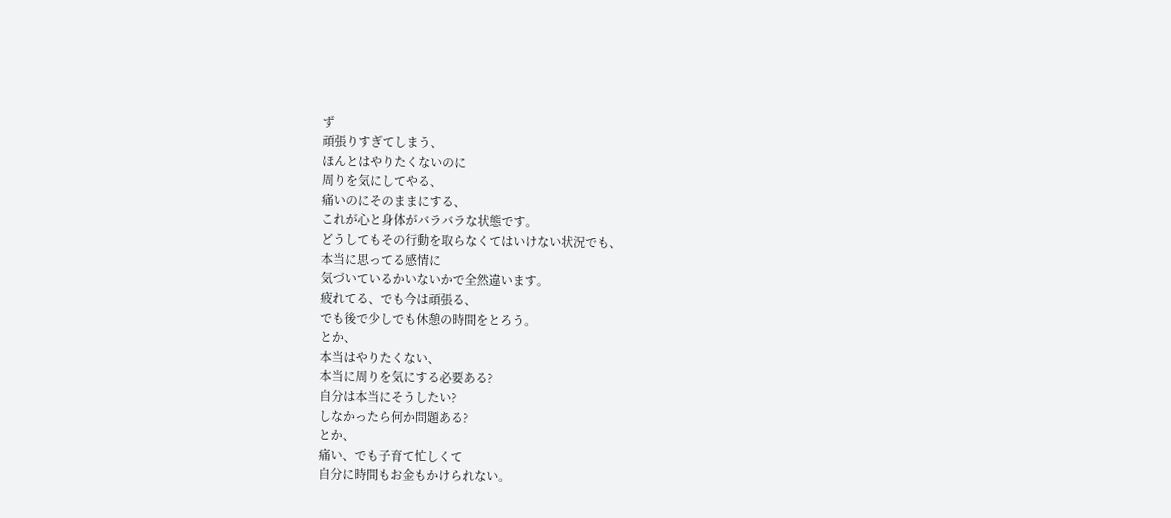ず
頑張りすぎてしまう、
ほんとはやりたくないのに
周りを気にしてやる、
痛いのにそのままにする、
これが心と身体がバラバラな状態です。
どうしてもその行動を取らなくてはいけない状況でも、
本当に思ってる感情に
気づいているかいないかで全然違います。
疲れてる、でも今は頑張る、
でも後で少しでも休憩の時間をとろう。
とか、
本当はやりたくない、
本当に周りを気にする必要ある?
自分は本当にそうしたい?
しなかったら何か問題ある?
とか、
痛い、でも子育て忙しくて
自分に時間もお金もかけられない。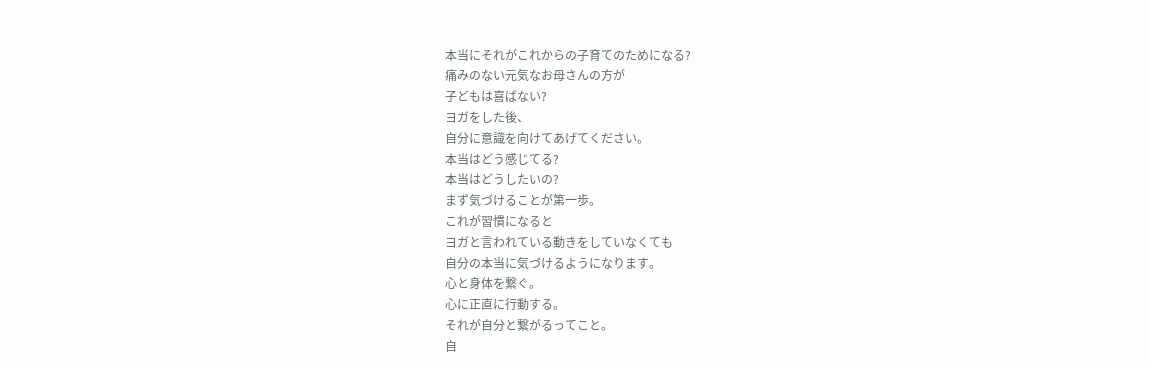本当にそれがこれからの子育てのためになる?
痛みのない元気なお母さんの方が
子どもは喜ばない?
ヨガをした後、
自分に意識を向けてあげてください。
本当はどう感じてる?
本当はどうしたいの?
まず気づけることが第一歩。
これが習慣になると
ヨガと言われている動きをしていなくても
自分の本当に気づけるようになります。
心と身体を繋ぐ。
心に正直に行動する。
それが自分と繋がるってこと。
自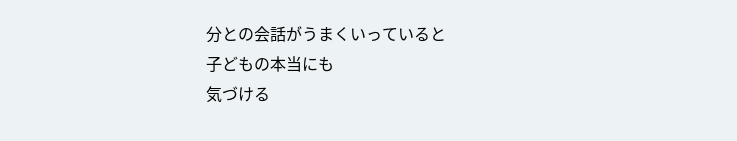分との会話がうまくいっていると
子どもの本当にも
気づける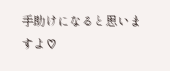手助けになると思いますよ♡